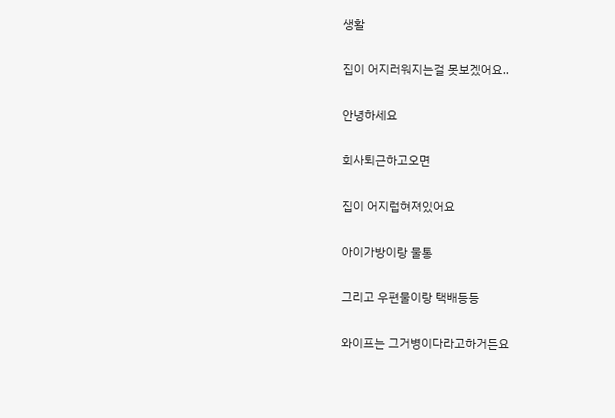생활

집이 어지러워지는걸 못보겠어요..

안녕하세요

회사퇴근하고오면

집이 어지럽혀져있어요

아이가방이랑 물통

그리고 우편물이랑 택배등등

와이프는 그거병이다라고하거든요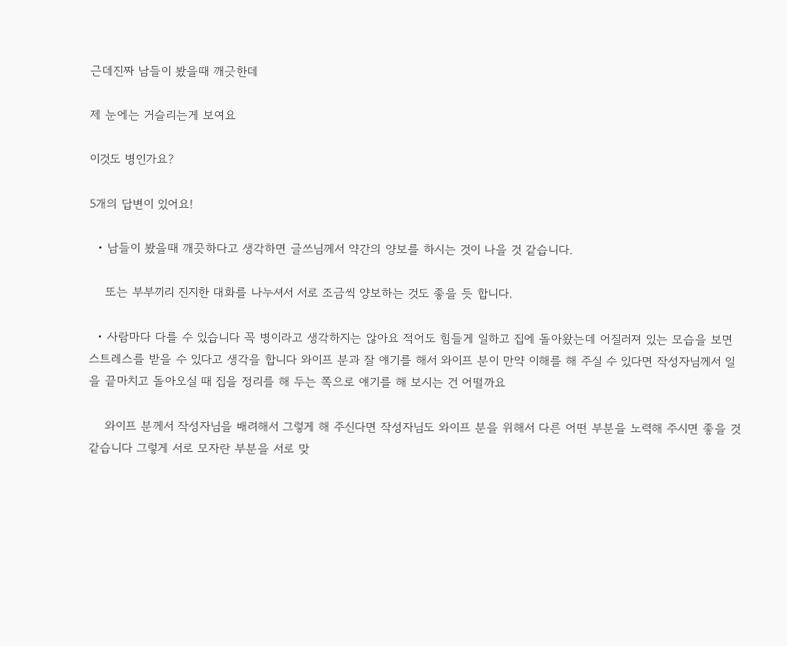근데진짜 남들이 봤을때 깨긋한데

제 눈에는 거슬리는게 보여요

이것도 병인가요?

5개의 답변이 있어요!

  • 남들이 봤을때 깨끗하다고 생각하면 글쓰님께서 약간의 양보를 하시는 것이 나을 것 같습니다.

    또는 부부끼리 진지한 대화를 나누셔서 서로 조금씩 양보하는 것도 좋을 듯 합니다.

  • 사람마다 다를 수 있습니다 꼭 병이라고 생각하지는 않아요 적어도 힘들게 일하고 집에 돌아왔는데 어질러져 있는 모습을 보면 스트레스를 받을 수 있다고 생각을 합니다 와이프 분과 잘 얘기를 해서 와이프 분이 만약 이해를 해 주실 수 있다면 작성자님께서 일을 끝마치고 돌아오실 때 집을 정리를 해 두는 쪽으로 얘기를 해 보시는 건 어떨까요

    와이프 분께서 작성자님을 배려해서 그렇게 해 주신다면 작성자님도 와이프 분을 위해서 다른 어떤 부분을 노력해 주시면 좋을 것 같습니다 그렇게 서로 모자란 부분을 서로 맞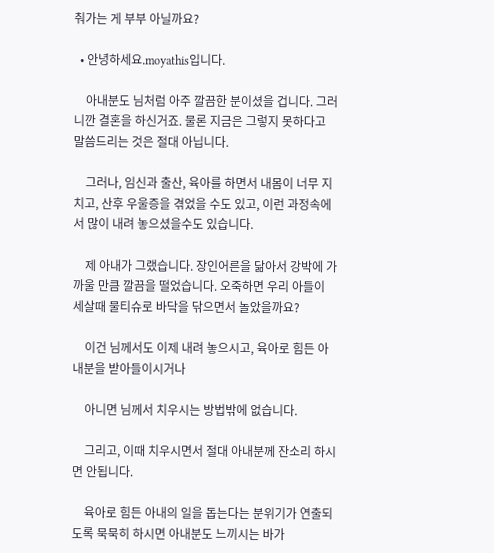춰가는 게 부부 아닐까요?

  • 안녕하세요.moyathis입니다.

    아내분도 님처럼 아주 깔끔한 분이셨을 겁니다. 그러니깐 결혼을 하신거죠. 물론 지금은 그렇지 못하다고 말씀드리는 것은 절대 아닙니다.

    그러나, 임신과 출산, 육아를 하면서 내몸이 너무 지치고, 산후 우울증을 겪었을 수도 있고, 이런 과정속에서 많이 내려 놓으셨을수도 있습니다.

    제 아내가 그랬습니다. 장인어른을 닮아서 강박에 가까울 만큼 깔끔을 떨었습니다. 오죽하면 우리 아들이 세살때 물티슈로 바닥을 닦으면서 놀았을까요?

    이건 님께서도 이제 내려 놓으시고, 육아로 힘든 아내분을 받아들이시거나

    아니면 님께서 치우시는 방법밖에 없습니다.

    그리고, 이때 치우시면서 절대 아내분께 잔소리 하시면 안됩니다.

    육아로 힘든 아내의 일을 돕는다는 분위기가 연출되도록 묵묵히 하시면 아내분도 느끼시는 바가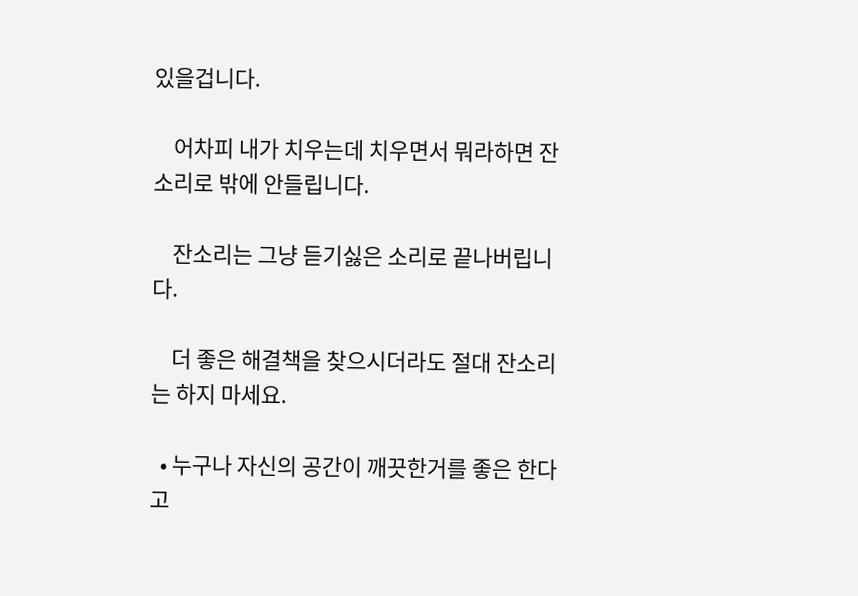있을겁니다.

    어차피 내가 치우는데 치우면서 뭐라하면 잔소리로 밖에 안들립니다.

    잔소리는 그냥 듣기싫은 소리로 끝나버립니다.

    더 좋은 해결책을 찾으시더라도 절대 잔소리는 하지 마세요.

  • 누구나 자신의 공간이 깨끗한거를 좋은 한다고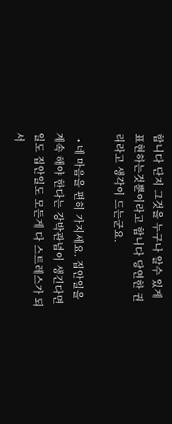합니다 단지 그것을 누구나 알수 있게 표현하는것뿐이라고 합니다 당연한 권리라고 생각이 드는군요.

  • 네 마음을 편히 가지세요. 집안일을 계속 해야 한다는 강박관념이 생긴다면 일도 집안일도 모든게 다 스트레스가 되서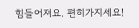힘들어져요. 편히가지세요!